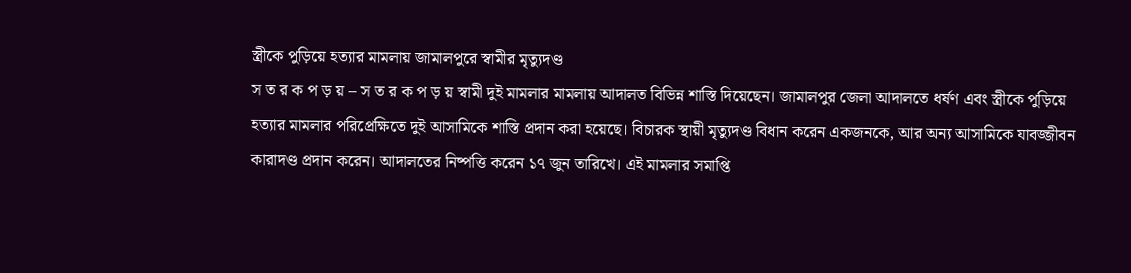স্ত্রীকে পুড়িয়ে হত্যার মামলায় জামালপুরে স্বামীর মৃত্যুদণ্ড
স ত র ক প ড় য় – স ত র ক প ড় য় স্বামী দুই মামলার মামলায় আদালত বিভিন্ন শাস্তি দিয়েছেন। জামালপুর জেলা আদালতে ধর্ষণ এবং স্ত্রীকে পুড়িয়ে হত্যার মামলার পরিপ্রেক্ষিতে দুই আসামিকে শাস্তি প্রদান করা হয়েছে। বিচারক স্থায়ী মৃত্যুদণ্ড বিধান করেন একজনকে, আর অন্য আসামিকে যাবজ্জীবন কারাদণ্ড প্রদান করেন। আদালতের নিষ্পত্তি করেন ১৭ জুন তারিখে। এই মামলার সমাপ্তি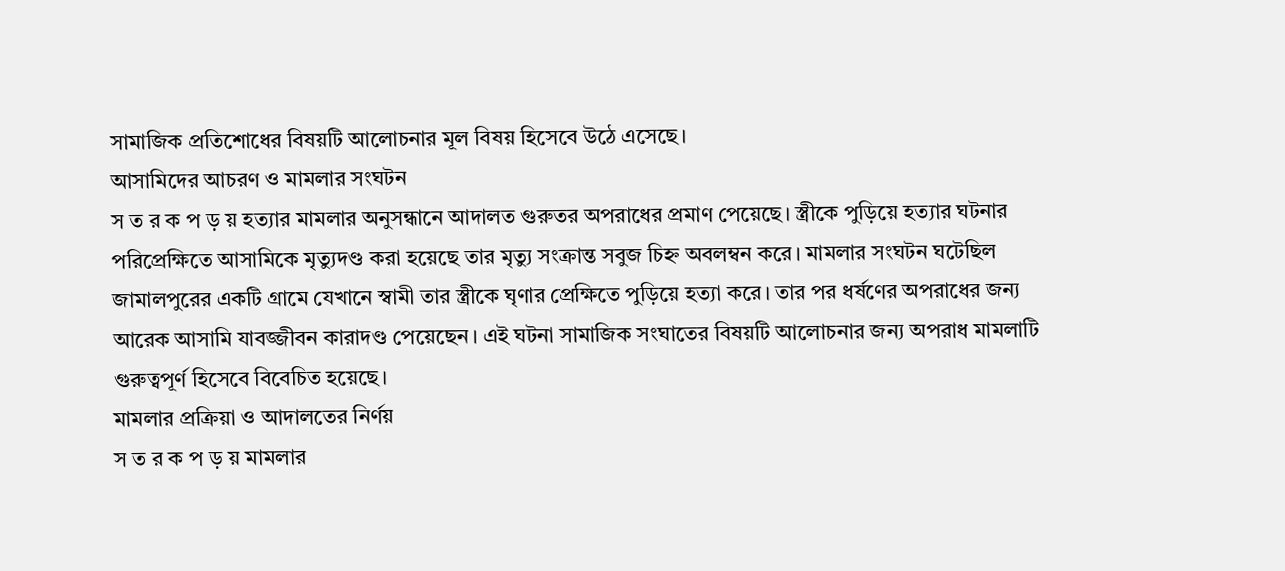সামাজিক প্রতিশোধের বিষয়টি আলোচনার মূল বিষয় হিসেবে উঠে এসেছে।
আসামিদের আচরণ ও মামলার সংঘটন
স ত র ক প ড় য় হত্যার মামলার অনুসন্ধানে আদালত গুরুতর অপরাধের প্রমাণ পেয়েছে। স্ত্রীকে পুড়িয়ে হত্যার ঘটনার পরিপ্রেক্ষিতে আসামিকে মৃত্যুদণ্ড করা হয়েছে তার মৃত্যু সংক্রান্ত সবুজ চিহ্ন অবলম্বন করে। মামলার সংঘটন ঘটেছিল জামালপুরের একটি গ্রামে যেখানে স্বামী তার স্ত্রীকে ঘৃণার প্রেক্ষিতে পুড়িয়ে হত্যা করে। তার পর ধর্ষণের অপরাধের জন্য আরেক আসামি যাবজ্জীবন কারাদণ্ড পেয়েছেন। এই ঘটনা সামাজিক সংঘাতের বিষয়টি আলোচনার জন্য অপরাধ মামলাটি গুরুত্বপূর্ণ হিসেবে বিবেচিত হয়েছে।
মামলার প্রক্রিয়া ও আদালতের নির্ণয়
স ত র ক প ড় য় মামলার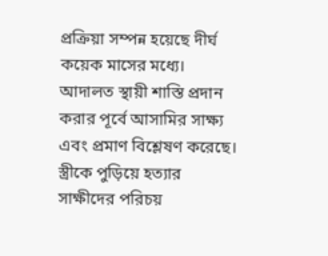প্রক্রিয়া সম্পন্ন হয়েছে দীর্ঘ কয়েক মাসের মধ্যে। আদালত স্থায়ী শাস্তি প্রদান করার পূর্বে আসামির সাক্ষ্য এবং প্রমাণ বিশ্লেষণ করেছে। স্ত্রীকে পুড়িয়ে হত্যার সাক্ষীদের পরিচয়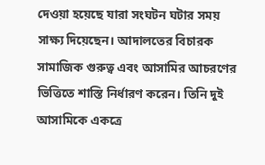দেওয়া হয়েছে যারা সংঘটন ঘটার সময় সাক্ষ্য দিয়েছেন। আদালতের বিচারক সামাজিক গুরুত্ব এবং আসামির আচরণের ভিত্তিতে শাস্তি নির্ধারণ করেন। তিনি দুই আসামিকে একত্রে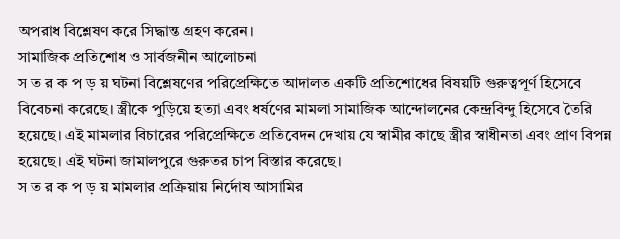অপরাধ বিশ্লেষণ করে সিদ্ধান্ত গ্রহণ করেন।
সামাজিক প্রতিশোধ ও সার্বজনীন আলোচনা
স ত র ক প ড় য় ঘটনা বিশ্লেষণের পরিপ্রেক্ষিতে আদালত একটি প্রতিশোধের বিষয়টি গুরুত্বপূর্ণ হিসেবে বিবেচনা করেছে। স্ত্রীকে পুড়িয়ে হত্যা এবং ধর্ষণের মামলা সামাজিক আন্দোলনের কেন্দ্রবিন্দু হিসেবে তৈরি হয়েছে। এই মামলার বিচারের পরিপ্রেক্ষিতে প্রতিবেদন দেখায় যে স্বামীর কাছে স্ত্রীর স্বাধীনতা এবং প্রাণ বিপন্ন হয়েছে। এই ঘটনা জামালপুরে গুরুতর চাপ বিস্তার করেছে।
স ত র ক প ড় য় মামলার প্রক্রিয়ায় নির্দোষ আসামির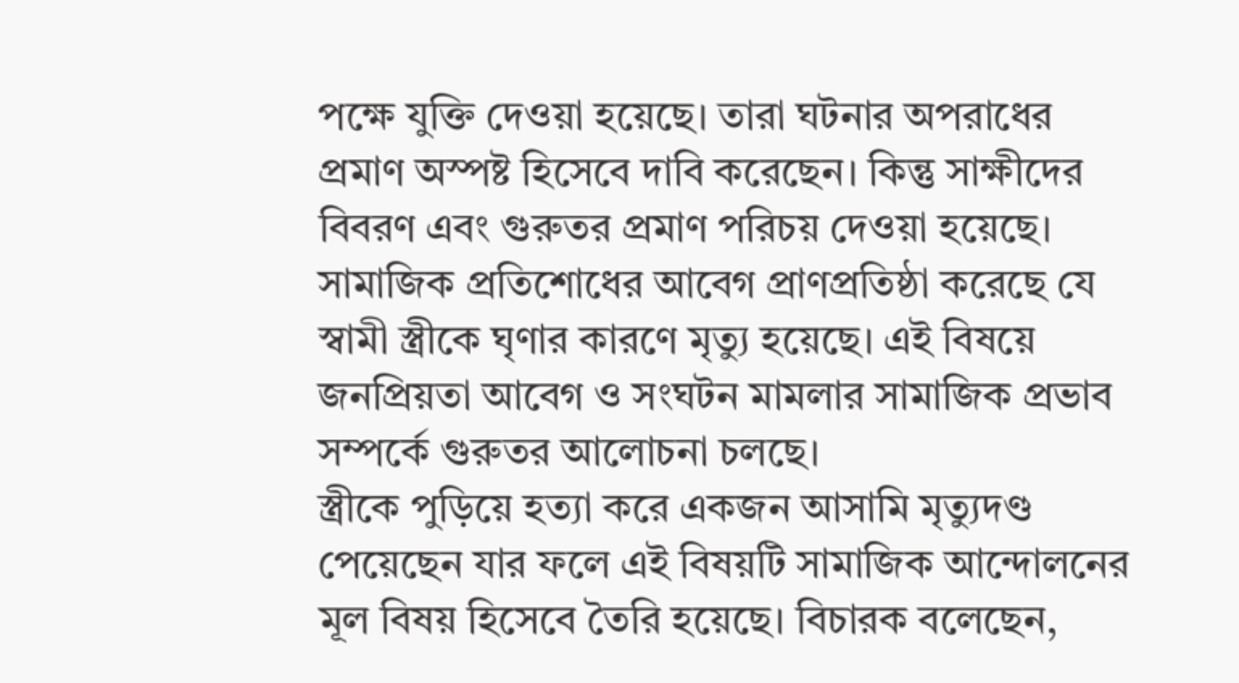পক্ষে যুক্তি দেওয়া হয়েছে। তারা ঘটনার অপরাধের প্রমাণ অস্পষ্ট হিসেবে দাবি করেছেন। কিন্তু সাক্ষীদের বিবরণ এবং গুরুতর প্রমাণ পরিচয় দেওয়া হয়েছে। সামাজিক প্রতিশোধের আবেগ প্রাণপ্রতিষ্ঠা করেছে যে স্বামী স্ত্রীকে ঘৃণার কারণে মৃত্যু হয়েছে। এই বিষয়ে জনপ্রিয়তা আবেগ ও সংঘটন মামলার সামাজিক প্রভাব সম্পর্কে গুরুতর আলোচনা চলছে।
স্ত্রীকে পুড়িয়ে হত্যা করে একজন আসামি মৃত্যুদণ্ড পেয়েছেন যার ফলে এই বিষয়টি সামাজিক আন্দোলনের মূল বিষয় হিসেবে তৈরি হয়েছে। বিচারক বলেছেন,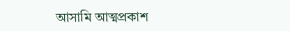আসামি আত্মপ্রকাশ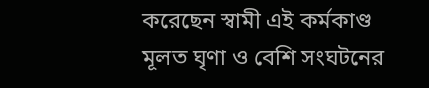করেছেন স্বামী এই কর্মকাণ্ড মূলত ঘৃণা ও বেশি সংঘটনের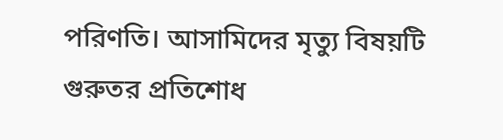পরিণতি। আসামিদের মৃত্যু বিষয়টি গুরুতর প্রতিশোধ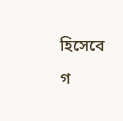হিসেবে গ